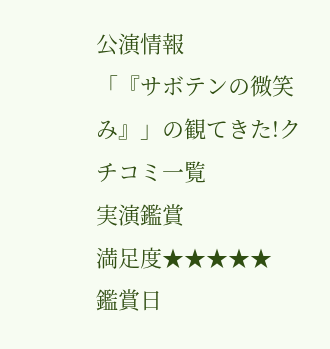公演情報
「『サボテンの微笑み』」の観てきた!クチコミ一覧
実演鑑賞
満足度★★★★★
鑑賞日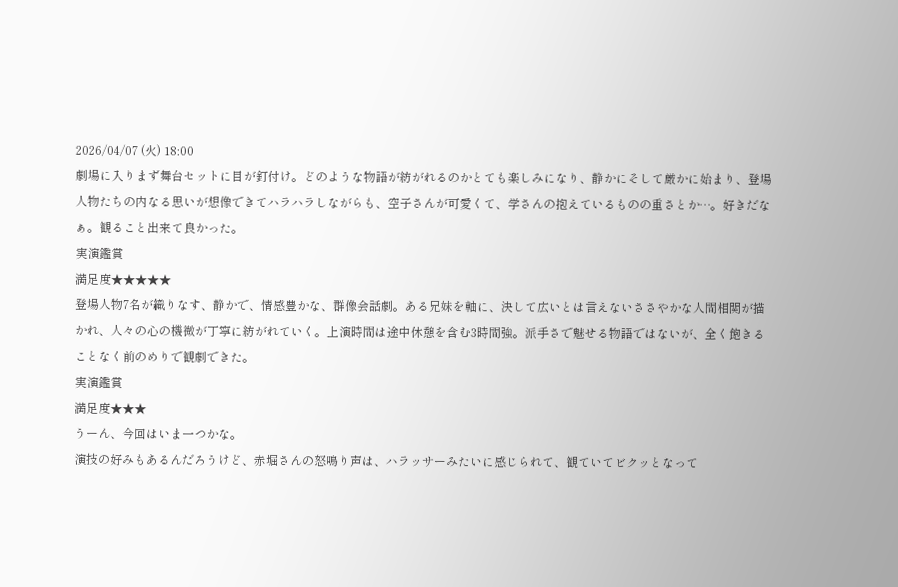2026/04/07 (火) 18:00
劇場に入りまず舞台セットに目が釘付け。どのような物語が紡がれるのかとても楽しみになり、静かにそして厳かに始まり、登場人物たちの内なる思いが想像できてハラハラしながらも、空子さんが可愛くて、学さんの抱えているものの重さとか…。好きだなぁ。観ること出来て良かった。
実演鑑賞
満足度★★★★★
登場人物7名が織りなす、静かで、情感豊かな、群像会話劇。ある兄妹を軸に、決して広いとは言えないささやかな人間相関が描かれ、人々の心の機微が丁寧に紡がれていく。上演時間は途中休憩を含む3時間強。派手さで魅せる物語ではないが、全く飽きることなく前のめりで観劇できた。
実演鑑賞
満足度★★★
うーん、今回はいま一つかな。
演技の好みもあるんだろうけど、赤堀さんの怒鳴り声は、ハラッサーみたいに感じられて、観ていてビクッとなって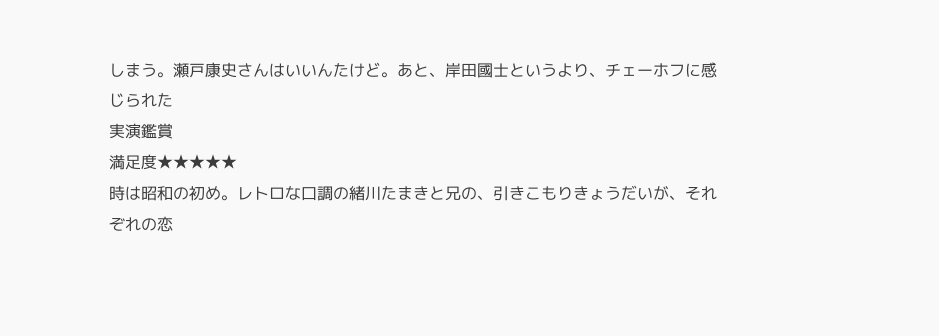しまう。瀬戸康史さんはいいんたけど。あと、岸田國士というより、チェーホフに感じられた
実演鑑賞
満足度★★★★★
時は昭和の初め。レトロな口調の緒川たまきと兄の、引きこもりきょうだいが、それぞれの恋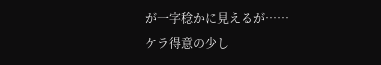が一字稔かに見えるが……
ケラ得意の少し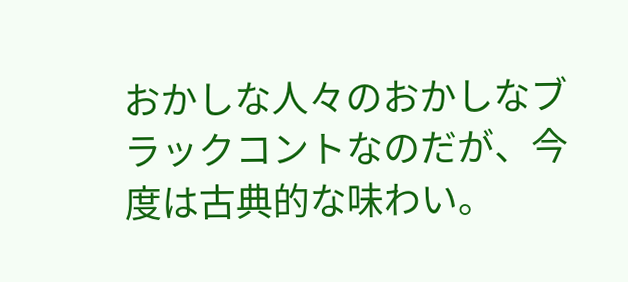おかしな人々のおかしなブラックコントなのだが、今度は古典的な味わい。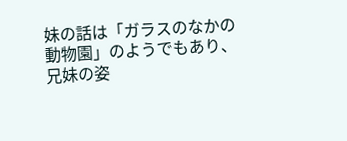妹の話は「ガラスのなかの動物園」のようでもあり、兄妹の姿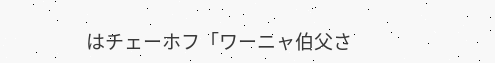はチェーホフ「ワーニャ伯父さ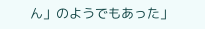ん」のようでもあった」